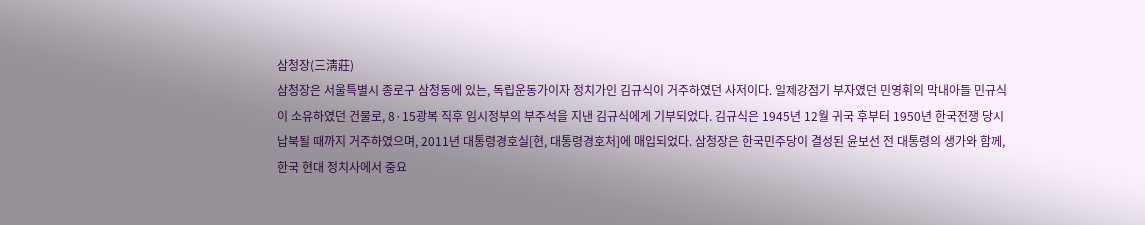삼청장(三淸莊)
삼청장은 서울특별시 종로구 삼청동에 있는, 독립운동가이자 정치가인 김규식이 거주하였던 사저이다. 일제강점기 부자였던 민영휘의 막내아들 민규식이 소유하였던 건물로, 8·15광복 직후 임시정부의 부주석을 지낸 김규식에게 기부되었다. 김규식은 1945년 12월 귀국 후부터 1950년 한국전쟁 당시 납북될 때까지 거주하였으며, 2011년 대통령경호실[현, 대통령경호처]에 매입되었다. 삼청장은 한국민주당이 결성된 윤보선 전 대통령의 생가와 함께, 한국 현대 정치사에서 중요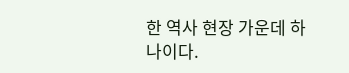한 역사 현장 가운데 하나이다.